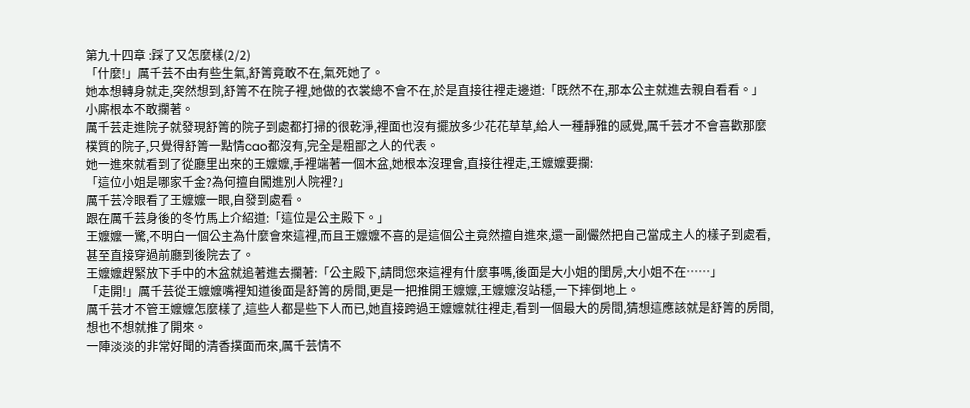第九十四章 :踩了又怎麼樣(2/2)
「什麼!」厲千芸不由有些生氣,舒箐竟敢不在,氣死她了。
她本想轉身就走,突然想到,舒箐不在院子裡,她做的衣裳總不會不在,於是直接往裡走邊道:「既然不在,那本公主就進去親自看看。」
小廝根本不敢攔著。
厲千芸走進院子就發現舒箐的院子到處都打掃的很乾淨,裡面也沒有擺放多少花花草草,給人一種靜雅的感覺,厲千芸才不會喜歡那麼樸質的院子,只覺得舒箐一點情cao都沒有,完全是粗鄙之人的代表。
她一進來就看到了從廳里出來的王嬤嬤,手裡端著一個木盆,她根本沒理會,直接往裡走,王嬤嬤要攔:
「這位小姐是哪家千金?為何擅自闖進別人院裡?」
厲千芸冷眼看了王嬤嬤一眼,自發到處看。
跟在厲千芸身後的冬竹馬上介紹道:「這位是公主殿下。」
王嬤嬤一驚,不明白一個公主為什麼會來這裡,而且王嬤嬤不喜的是這個公主竟然擅自進來,還一副儼然把自己當成主人的樣子到處看,甚至直接穿過前廳到後院去了。
王嬤嬤趕緊放下手中的木盆就追著進去攔著:「公主殿下,請問您來這裡有什麼事嗎,後面是大小姐的閨房,大小姐不在……」
「走開!」厲千芸從王嬤嬤嘴裡知道後面是舒箐的房間,更是一把推開王嬤嬤,王嬤嬤沒站穩,一下摔倒地上。
厲千芸才不管王嬤嬤怎麼樣了,這些人都是些下人而已,她直接跨過王嬤嬤就往裡走,看到一個最大的房間,猜想這應該就是舒箐的房間,想也不想就推了開來。
一陣淡淡的非常好聞的清香撲面而來,厲千芸情不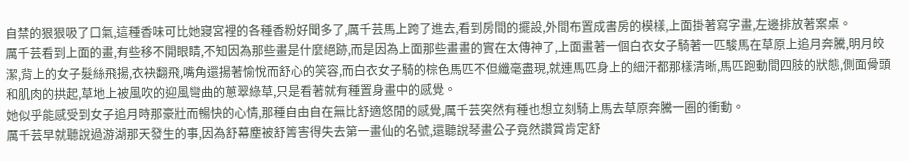自禁的狠狠吸了口氣,這種香味可比她寢宮裡的各種香粉好聞多了,厲千芸馬上跨了進去,看到房間的擺設,外間布置成書房的模樣,上面掛著寫字畫,左邊排放著案桌。
厲千芸看到上面的畫,有些移不開眼睛,不知因為那些畫是什麼絕跡,而是因為上面那些畫畫的實在太傳神了,上面畫著一個白衣女子騎著一匹駿馬在草原上追月奔騰,明月皎潔,背上的女子髮絲飛揚,衣袂翻飛,嘴角還揚著愉悅而舒心的笑容,而白衣女子騎的棕色馬匹不但纖毫盡現,就連馬匹身上的細汗都那樣清晰,馬匹跑動間四肢的狀態,側面骨頭和肌肉的拱起,草地上被風吹的迎風彎曲的蔥翠綠草,只是看著就有種置身畫中的感覺。
她似乎能感受到女子追月時那豪壯而暢快的心情,那種自由自在無比舒適悠閒的感覺,厲千芸突然有種也想立刻騎上馬去草原奔騰一圈的衝動。
厲千芸早就聽說過游湖那天發生的事,因為舒幕塵被舒箐害得失去第一畫仙的名號,還聽說琴畫公子竟然讚賞肯定舒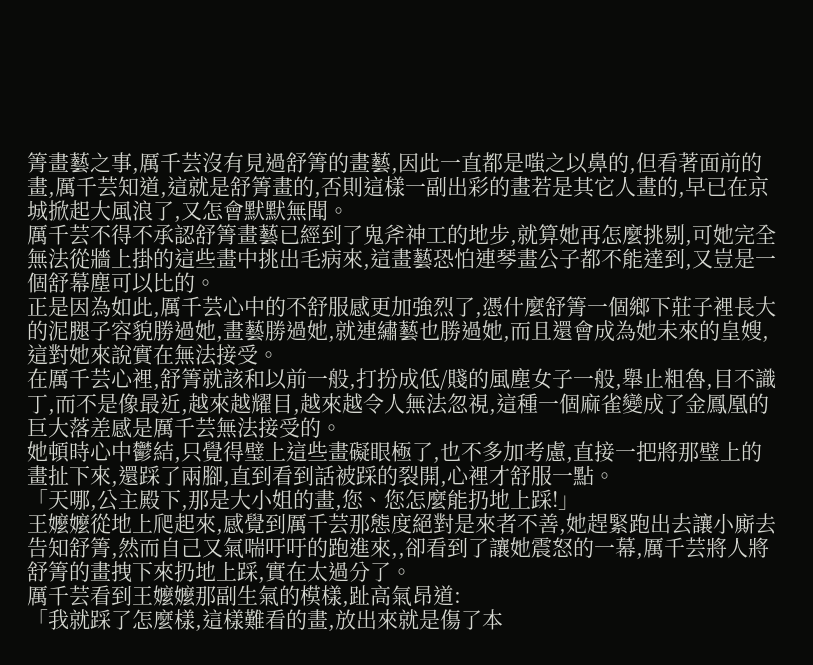箐畫藝之事,厲千芸沒有見過舒箐的畫藝,因此一直都是嗤之以鼻的,但看著面前的畫,厲千芸知道,這就是舒箐畫的,否則這樣一副出彩的畫若是其它人畫的,早已在京城掀起大風浪了,又怎會默默無聞。
厲千芸不得不承認舒箐畫藝已經到了鬼斧神工的地步,就算她再怎麼挑剔,可她完全無法從牆上掛的這些畫中挑出毛病來,這畫藝恐怕連琴畫公子都不能達到,又豈是一個舒幕塵可以比的。
正是因為如此,厲千芸心中的不舒服感更加強烈了,憑什麼舒箐一個鄉下莊子裡長大的泥腿子容貌勝過她,畫藝勝過她,就連繡藝也勝過她,而且還會成為她未來的皇嫂,這對她來說實在無法接受。
在厲千芸心裡,舒箐就該和以前一般,打扮成低/賤的風塵女子一般,舉止粗魯,目不識丁,而不是像最近,越來越耀目,越來越令人無法忽視,這種一個麻雀變成了金鳳凰的巨大落差感是厲千芸無法接受的。
她頓時心中鬱結,只覺得璧上這些畫礙眼極了,也不多加考慮,直接一把將那璧上的畫扯下來,還踩了兩腳,直到看到話被踩的裂開,心裡才舒服一點。
「天哪,公主殿下,那是大小姐的畫,您、您怎麼能扔地上踩!」
王嬤嬤從地上爬起來,感覺到厲千芸那態度絕對是來者不善,她趕緊跑出去讓小廝去告知舒箐,然而自己又氣喘吁吁的跑進來,,卻看到了讓她震怒的一幕,厲千芸將人將舒箐的畫拽下來扔地上踩,實在太過分了。
厲千芸看到王嬤嬤那副生氣的模樣,趾高氣昂道:
「我就踩了怎麼樣,這樣難看的畫,放出來就是傷了本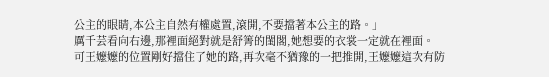公主的眼睛,本公主自然有權處置,滾開,不要擋著本公主的路。」
厲千芸看向右邊,那裡面絕對就是舒箐的閨閣,她想要的衣裳一定就在裡面。
可王嬤嬤的位置剛好擋住了她的路,再次毫不猶豫的一把推開,王嬤嬤這次有防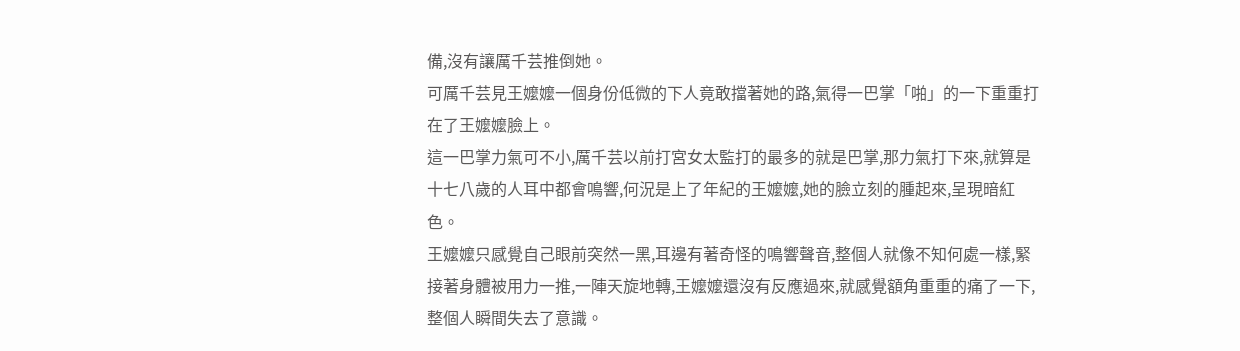備,沒有讓厲千芸推倒她。
可厲千芸見王嬤嬤一個身份低微的下人竟敢擋著她的路,氣得一巴掌「啪」的一下重重打在了王嬤嬤臉上。
這一巴掌力氣可不小,厲千芸以前打宮女太監打的最多的就是巴掌,那力氣打下來,就算是十七八歲的人耳中都會鳴響,何況是上了年紀的王嬤嬤,她的臉立刻的腫起來,呈現暗紅色。
王嬤嬤只感覺自己眼前突然一黑,耳邊有著奇怪的鳴響聲音,整個人就像不知何處一樣,緊接著身體被用力一推,一陣天旋地轉,王嬤嬤還沒有反應過來,就感覺額角重重的痛了一下,整個人瞬間失去了意識。